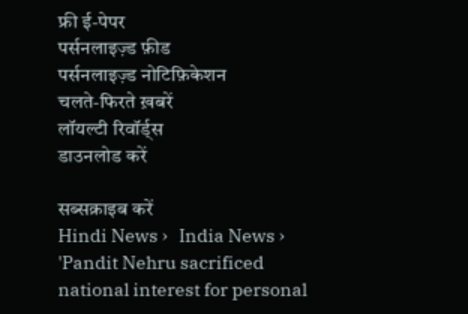फ्री ई-पेपर
पर्सनलाइज़्ड फ़ीड
पर्सनलाइज़्ड नोटिफ़िकेशन
चलते-फिरते ख़बरें
लॉयल्टी रिवॉर्ड्स
डाउनलोड करें

सब्सक्राइब करें
Hindi News ›   India News ›   'Pandit Nehru sacrificed national interest for personal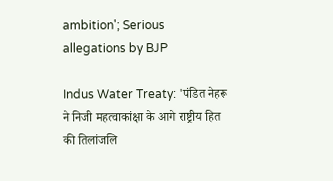ambition'; Serious allegations by BJP

Indus Water Treaty: 'पंडित नेहरू ने निजी महत्वाकांक्षा के आगे राष्ट्रीय हित की तिलांजलि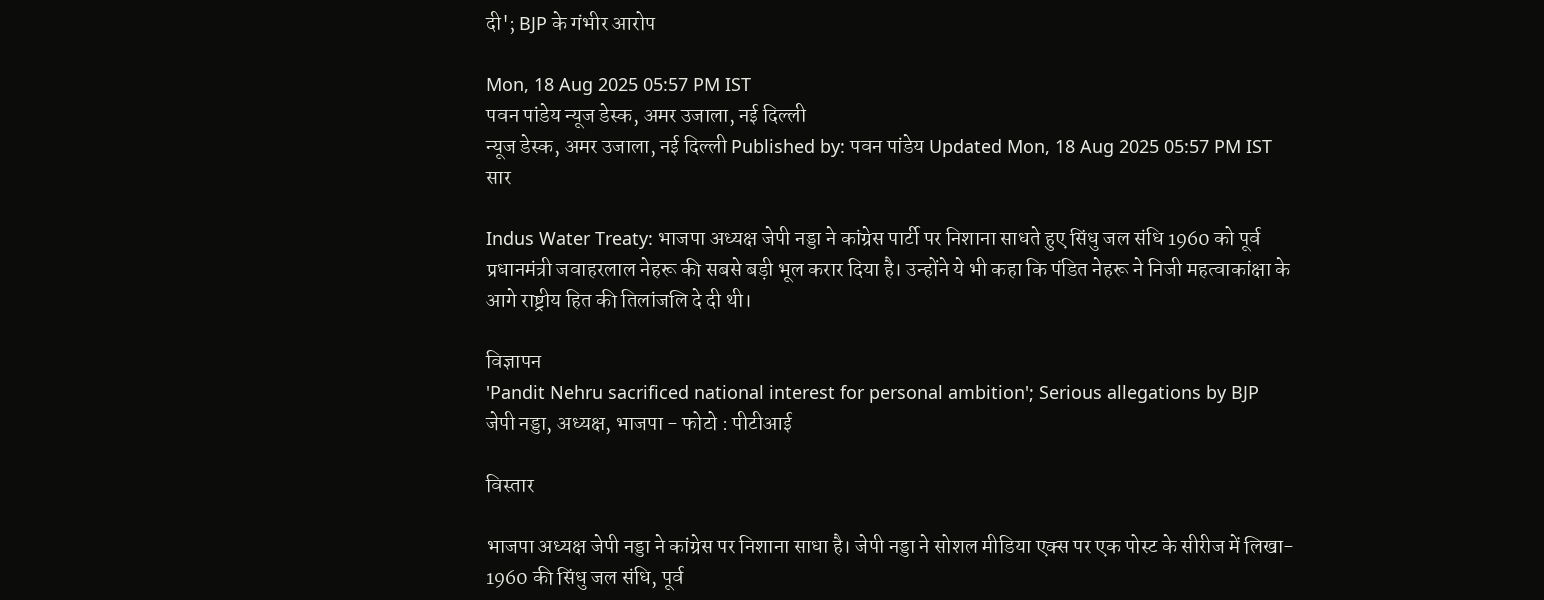दी'; BJP के गंभीर आरोप

Mon, 18 Aug 2025 05:57 PM IST
पवन पांडेय न्यूज डेस्क, अमर उजाला, नई दिल्ली
न्यूज डेस्क, अमर उजाला, नई दिल्ली Published by: पवन पांडेय Updated Mon, 18 Aug 2025 05:57 PM IST
सार

Indus Water Treaty: भाजपा अध्यक्ष जेपी नड्डा ने कांग्रेस पार्टी पर निशाना साधते हुए सिंधु जल संधि 1960 को पूर्व प्रधानमंत्री जवाहरलाल नेहरू की सबसे बड़ी भूल करार दिया है। उन्होंने ये भी कहा कि पंडित नेहरू ने निजी महत्वाकांक्षा के आगे राष्ट्रीय हित की तिलांजलि दे दी थी।

विज्ञापन
'Pandit Nehru sacrificed national interest for personal ambition'; Serious allegations by BJP
जेपी नड्डा, अध्यक्ष, भाजपा - फोटो : पीटीआई

विस्तार

भाजपा अध्यक्ष जेपी नड्डा ने कांग्रेस पर निशाना साधा है। जेपी नड्डा ने सोशल मीडिया एक्स पर एक पोस्ट के सीरीज में लिखा- 1960 की सिंधु जल संधि, पूर्व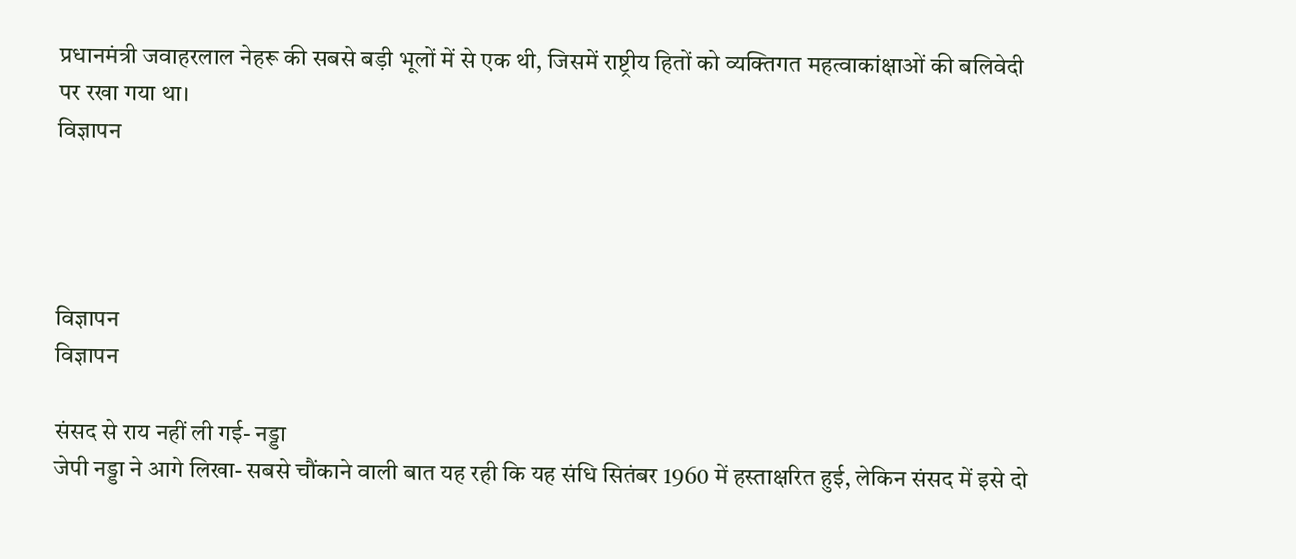प्रधानमंत्री जवाहरलाल नेहरू की सबसे बड़ी भूलों में से एक थी, जिसमें राष्ट्रीय हितों को व्यक्तिगत महत्वाकांक्षाओं की बलिवेदी पर रखा गया था।
विज्ञापन




विज्ञापन
विज्ञापन

संसद से राय नहीं ली गई- नड्डा
जेपी नड्डा ने आगे लिखा- सबसे चौंकाने वाली बात यह रही कि यह संधि सितंबर 1960 में हस्ताक्षरित हुई, लेकिन संसद में इसे दो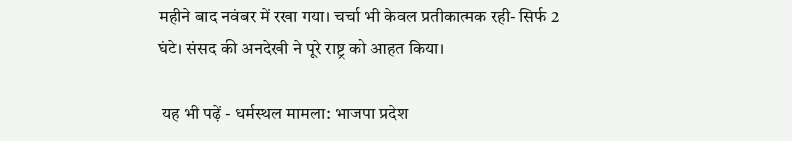महीने बाद नवंबर में रखा गया। चर्चा भी केवल प्रतीकात्मक रही- सिर्फ 2 घंटे। संसद की अनदेखी ने पूरे राष्ट्र को आहत किया।

 यह भी पढ़ें - धर्मस्थल मामला: भाजपा प्रदेश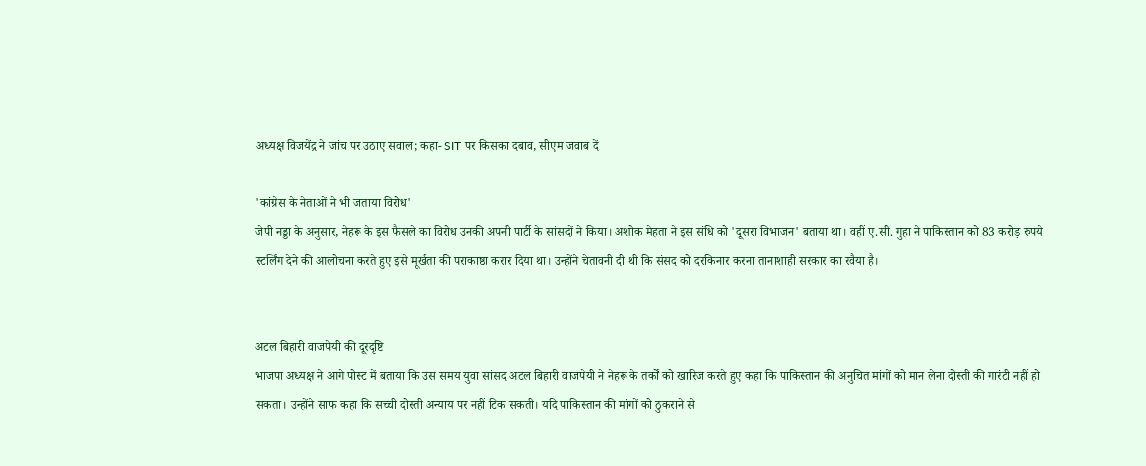अध्यक्ष विजयेंद्र ने जांच पर उठाए सवाल; कहा- SIT पर किसका दबाव, सीएम जवाब दें

'कांग्रेस के नेताओं ने भी जताया विरोध'
जेपी नड्डा के अनुसार, नेहरू के इस फैसले का विरोध उनकी अपनी पार्टी के सांसदों ने किया। अशोक मेहता ने इस संधि को 'दूसरा विभाजन' बताया था। वहीं ए.सी. गुहा ने पाकिस्तान को 83 करोड़ रुपये स्टर्लिंग देने की आलोचना करते हुए इसे मूर्खता की पराकाष्ठा करार दिया था। उन्होंने चेतावनी दी थी कि संसद को दरकिनार करना तानाशाही सरकार का रवैया है।


अटल बिहारी वाजपेयी की दूरदृष्टि
भाजपा अध्यक्ष ने आगे पोस्ट में बताया कि उस समय युवा सांसद अटल बिहारी वाजपेयी ने नेहरू के तर्कों को खारिज करते हुए कहा कि पाकिस्तान की अनुचित मांगों को मान लेना दोस्ती की गारंटी नहीं हो सकता। उन्होंने साफ कहा कि सच्ची दोस्ती अन्याय पर नहीं टिक सकती। यदि पाकिस्तान की मांगों को ठुकराने से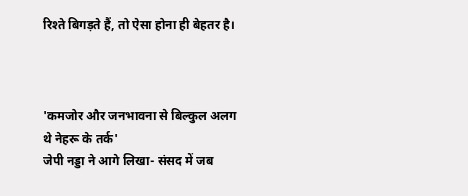रिश्ते बिगड़ते हैं, तो ऐसा होना ही बेहतर है।



'कमजोर और जनभावना से बिल्कुल अलग थे नेहरू के तर्क'
जेपी नड्डा ने आगे लिखा- संसद में जब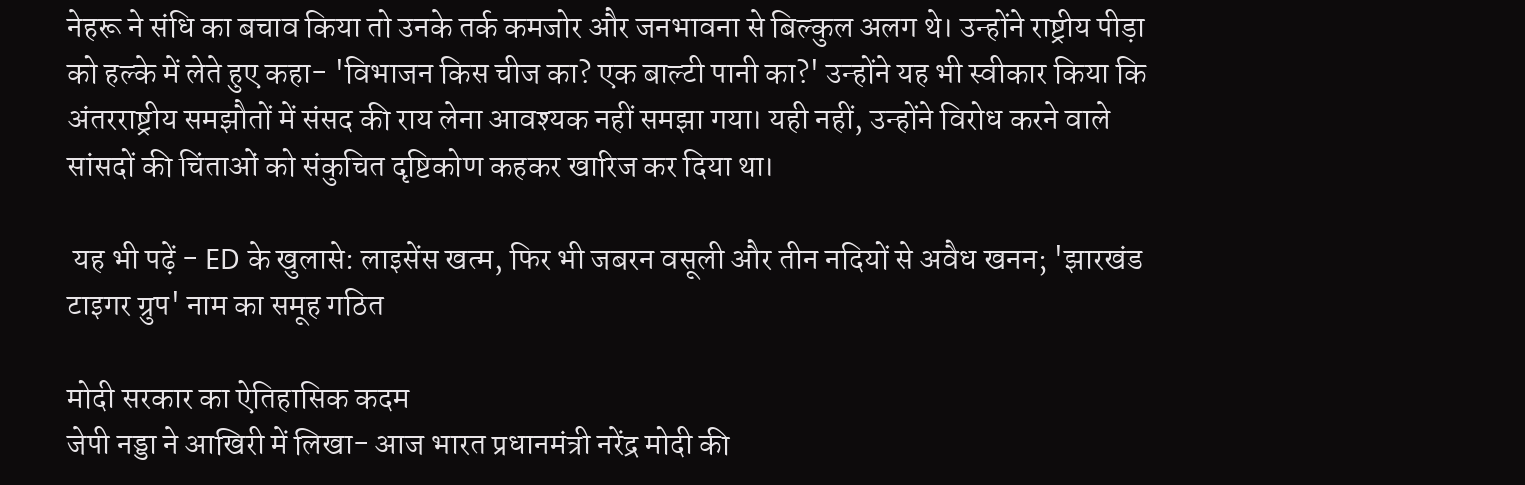नेहरू ने संधि का बचाव किया तो उनके तर्क कमजोर और जनभावना से बिल्कुल अलग थे। उन्होंने राष्ट्रीय पीड़ा को हल्के में लेते हुए कहा- 'विभाजन किस चीज का? एक बाल्टी पानी का?' उन्होंने यह भी स्वीकार किया कि अंतरराष्ट्रीय समझौतों में संसद की राय लेना आवश्यक नहीं समझा गया। यही नहीं, उन्होंने विरोध करने वाले सांसदों की चिंताओं को संकुचित दृष्टिकोण कहकर खारिज कर दिया था।

 यह भी पढ़ें - ED के खुलासे: लाइसेंस खत्म, फिर भी जबरन वसूली और तीन नदियों से अवैध खनन; 'झारखंड टाइगर ग्रुप' नाम का समूह गठित

मोदी सरकार का ऐतिहासिक कदम
जेपी नड्डा ने आखिरी में लिखा- आज भारत प्रधानमंत्री नरेंद्र मोदी की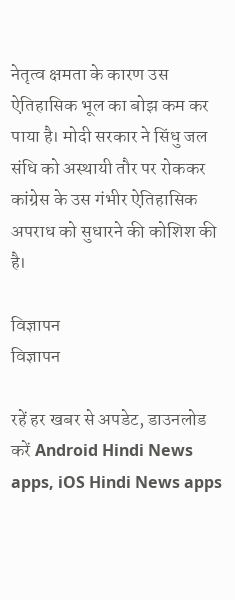नेतृत्व क्षमता के कारण उस ऐतिहासिक भूल का बोझ कम कर पाया है। मोदी सरकार ने सिंधु जल संधि को अस्थायी तौर पर रोककर कांग्रेस के उस गंभीर ऐतिहासिक अपराध को सुधारने की कोशिश की है।

विज्ञापन
विज्ञापन

रहें हर खबर से अपडेट, डाउनलोड करें Android Hindi News apps, iOS Hindi News apps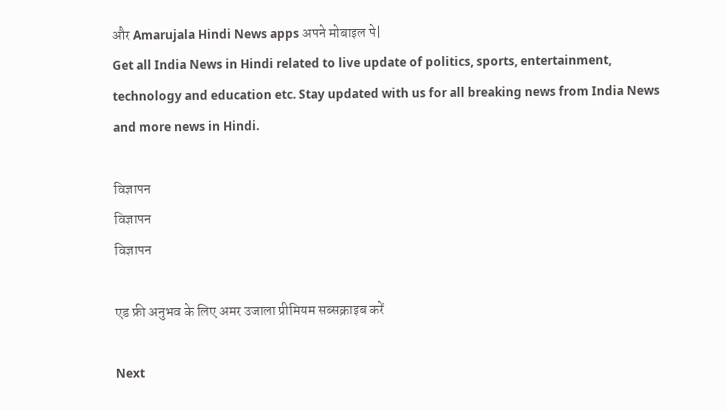और Amarujala Hindi News apps अपने मोबाइल पे|
Get all India News in Hindi related to live update of politics, sports, entertainment, technology and education etc. Stay updated with us for all breaking news from India News and more news in Hindi.

विज्ञापन
विज्ञापन
विज्ञापन

एड फ्री अनुभव के लिए अमर उजाला प्रीमियम सब्सक्राइब करें

Next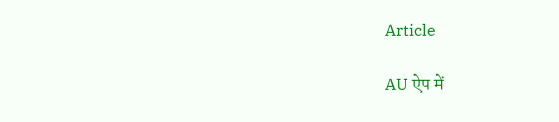Article

AU ऐप में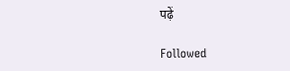पढ़ें

Followed